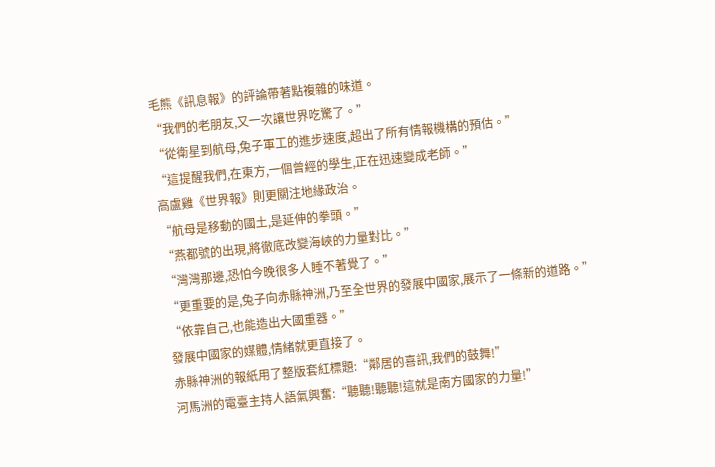毛熊《訊息報》的評論帶著點複雜的味道。
“我們的老朋友,又一次讓世界吃驚了。”
“從衛星到航母,兔子軍工的進步速度,超出了所有情報機構的預估。”
“這提醒我們,在東方,一個曾經的學生,正在迅速變成老師。”
高盧雞《世界報》則更關注地緣政治。
“航母是移動的國土,是延伸的拳頭。”
“燕都號的出現,將徹底改變海峽的力量對比。”
“灣灣那邊,恐怕今晚很多人睡不著覺了。”
“更重要的是,兔子向赤縣神洲,乃至全世界的發展中國家,展示了一條新的道路。”
“依靠自己,也能造出大國重器。”
發展中國家的媒體,情緒就更直接了。
赤縣神洲的報紙用了整版套紅標題:“鄰居的喜訊,我們的鼓舞!”
河馬洲的電臺主持人語氣興奮:“聽聽!聽聽!這就是南方國家的力量!”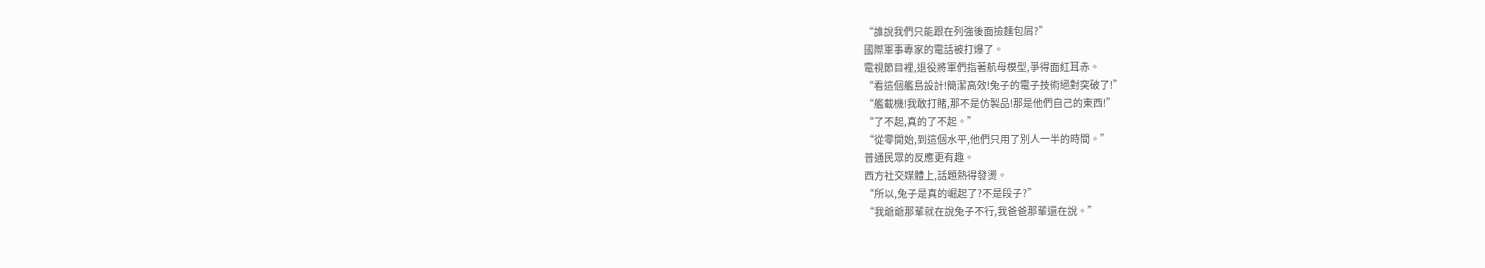“誰說我們只能跟在列強後面撿麵包屑?”
國際軍事專家的電話被打爆了。
電視節目裡,退役將軍們指著航母模型,爭得面紅耳赤。
“看這個艦島設計!簡潔高效!兔子的電子技術絕對突破了!”
“艦載機!我敢打賭,那不是仿製品!那是他們自己的東西!”
“了不起,真的了不起。”
“從零開始,到這個水平,他們只用了別人一半的時間。”
普通民眾的反應更有趣。
西方社交媒體上,話題熱得發燙。
“所以,兔子是真的崛起了?不是段子?”
“我爺爺那輩就在說兔子不行,我爸爸那輩還在說。”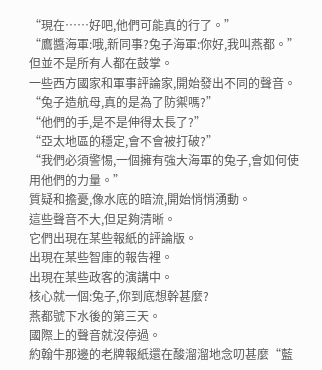“現在……好吧,他們可能真的行了。”
“鷹醬海軍:哦,新同事?兔子海軍:你好,我叫燕都。”
但並不是所有人都在鼓掌。
一些西方國家和軍事評論家,開始發出不同的聲音。
“兔子造航母,真的是為了防禦嗎?”
“他們的手,是不是伸得太長了?”
“亞太地區的穩定,會不會被打破?”
“我們必須警惕,一個擁有強大海軍的兔子,會如何使用他們的力量。”
質疑和擔憂,像水底的暗流,開始悄悄湧動。
這些聲音不大,但足夠清晰。
它們出現在某些報紙的評論版。
出現在某些智庫的報告裡。
出現在某些政客的演講中。
核心就一個:兔子,你到底想幹甚麼?
燕都號下水後的第三天。
國際上的聲音就沒停過。
約翰牛那邊的老牌報紙還在酸溜溜地念叨甚麼“藍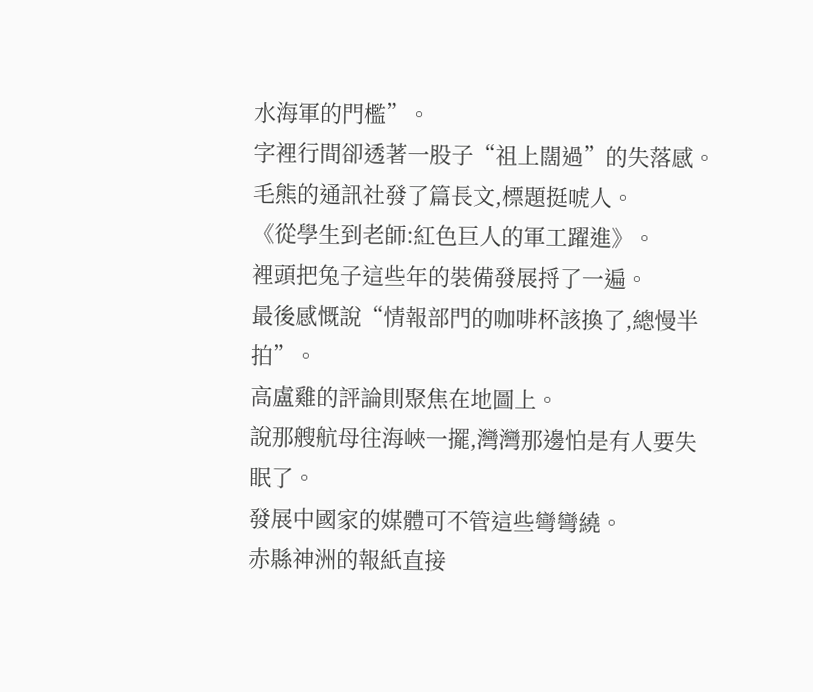水海軍的門檻”。
字裡行間卻透著一股子“祖上闊過”的失落感。
毛熊的通訊社發了篇長文,標題挺唬人。
《從學生到老師:紅色巨人的軍工躍進》。
裡頭把兔子這些年的裝備發展捋了一遍。
最後感慨說“情報部門的咖啡杯該換了,總慢半拍”。
高盧雞的評論則聚焦在地圖上。
說那艘航母往海峽一擺,灣灣那邊怕是有人要失眠了。
發展中國家的媒體可不管這些彎彎繞。
赤縣神洲的報紙直接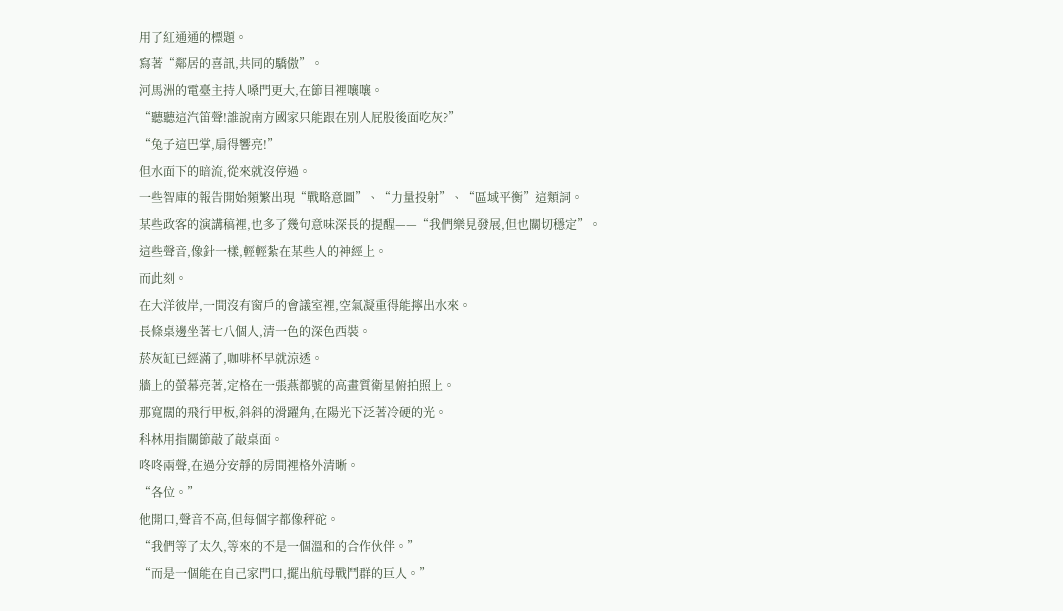用了紅通通的標題。
寫著“鄰居的喜訊,共同的驕傲”。
河馬洲的電臺主持人嗓門更大,在節目裡嚷嚷。
“聽聽這汽笛聲!誰說南方國家只能跟在別人屁股後面吃灰?”
“兔子這巴掌,扇得響亮!”
但水面下的暗流,從來就沒停過。
一些智庫的報告開始頻繁出現“戰略意圖”、“力量投射”、“區域平衡”這類詞。
某些政客的演講稿裡,也多了幾句意味深長的提醒——“我們樂見發展,但也關切穩定”。
這些聲音,像針一樣,輕輕紮在某些人的神經上。
而此刻。
在大洋彼岸,一間沒有窗戶的會議室裡,空氣凝重得能擰出水來。
長條桌邊坐著七八個人,清一色的深色西裝。
菸灰缸已經滿了,咖啡杯早就涼透。
牆上的螢幕亮著,定格在一張燕都號的高畫質衛星俯拍照上。
那寬闊的飛行甲板,斜斜的滑躍角,在陽光下泛著冷硬的光。
科林用指關節敲了敲桌面。
咚咚兩聲,在過分安靜的房間裡格外清晰。
“各位。”
他開口,聲音不高,但每個字都像秤砣。
“我們等了太久,等來的不是一個溫和的合作伙伴。”
“而是一個能在自己家門口,擺出航母戰鬥群的巨人。”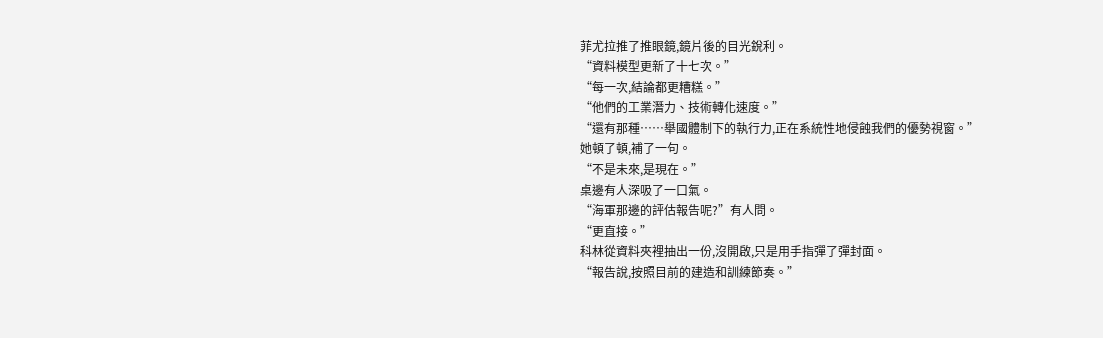菲尤拉推了推眼鏡,鏡片後的目光銳利。
“資料模型更新了十七次。”
“每一次,結論都更糟糕。”
“他們的工業潛力、技術轉化速度。”
“還有那種……舉國體制下的執行力,正在系統性地侵蝕我們的優勢視窗。”
她頓了頓,補了一句。
“不是未來,是現在。”
桌邊有人深吸了一口氣。
“海軍那邊的評估報告呢?”有人問。
“更直接。”
科林從資料夾裡抽出一份,沒開啟,只是用手指彈了彈封面。
“報告說,按照目前的建造和訓練節奏。”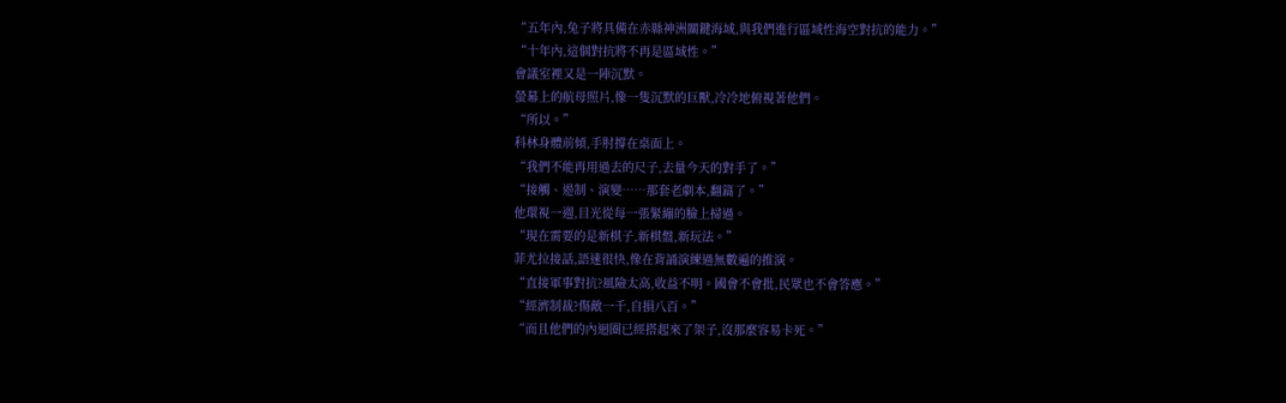“五年內,兔子將具備在赤縣神洲關鍵海域,與我們進行區域性海空對抗的能力。”
“十年內,這個對抗將不再是區域性。”
會議室裡又是一陣沉默。
螢幕上的航母照片,像一隻沉默的巨獸,冷冷地俯視著他們。
“所以。”
科林身體前傾,手肘撐在桌面上。
“我們不能再用過去的尺子,去量今天的對手了。”
“接觸、遏制、演變……那套老劇本,翻篇了。”
他環視一週,目光從每一張緊繃的臉上掃過。
“現在需要的是新棋子,新棋盤,新玩法。”
菲尤拉接話,語速很快,像在背誦演練過無數遍的推演。
“直接軍事對抗?風險太高,收益不明。國會不會批,民眾也不會答應。”
“經濟制裁?傷敵一千,自損八百。”
“而且他們的內迴圈已經搭起來了架子,沒那麼容易卡死。”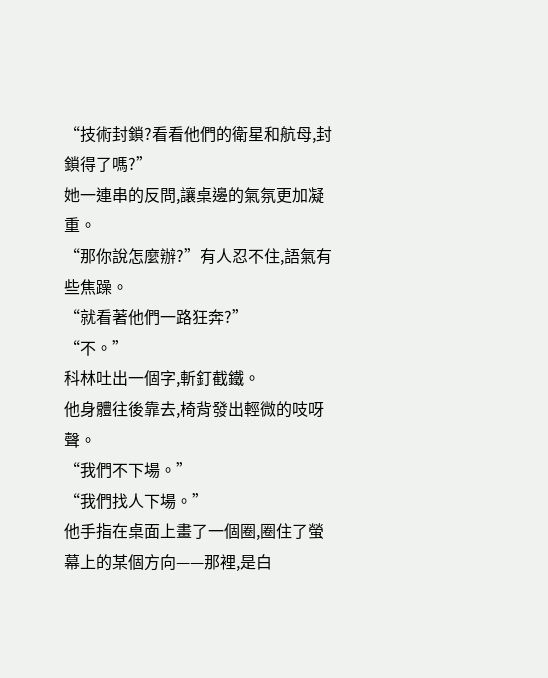“技術封鎖?看看他們的衛星和航母,封鎖得了嗎?”
她一連串的反問,讓桌邊的氣氛更加凝重。
“那你說怎麼辦?”有人忍不住,語氣有些焦躁。
“就看著他們一路狂奔?”
“不。”
科林吐出一個字,斬釘截鐵。
他身體往後靠去,椅背發出輕微的吱呀聲。
“我們不下場。”
“我們找人下場。”
他手指在桌面上畫了一個圈,圈住了螢幕上的某個方向——那裡,是白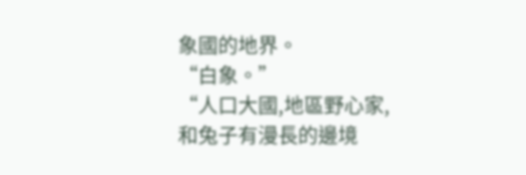象國的地界。
“白象。”
“人口大國,地區野心家,和兔子有漫長的邊境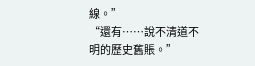線。”
“還有……說不清道不明的歷史舊賬。”